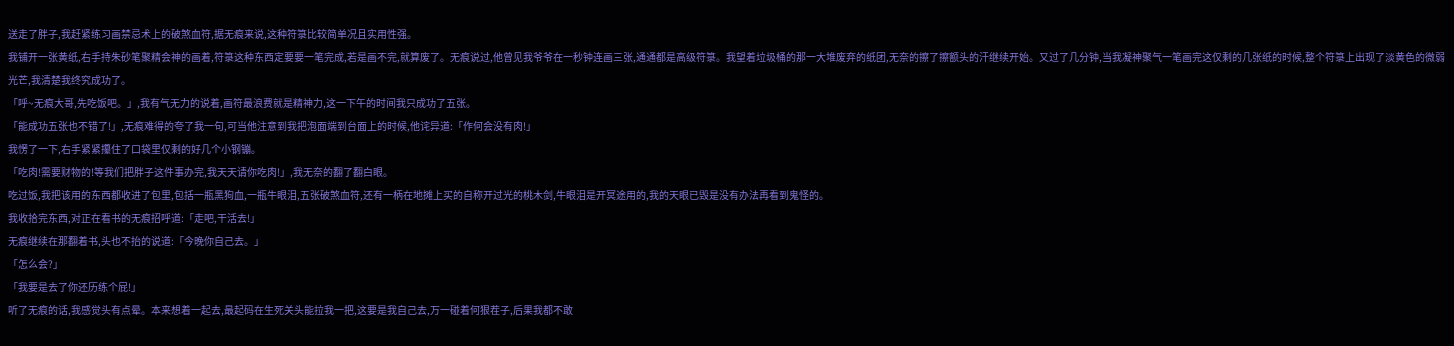送走了胖子,我赶紧练习画禁忌术上的破煞血符,据无痕来说,这种符箓比较简单况且实用性强。
我铺开一张黄纸,右手持朱砂笔聚精会神的画着,符箓这种东西定要要一笔完成,若是画不完,就算废了。无痕说过,他曾见我爷爷在一秒钟连画三张,通通都是高级符箓。我望着垃圾桶的那一大堆废弃的纸团,无奈的擦了擦额头的汗继续开始。又过了几分钟,当我凝神聚气一笔画完这仅剩的几张纸的时候,整个符箓上出现了淡黄色的微弱光芒,我清楚我终究成功了。
「呼~无痕大哥,先吃饭吧。」,我有气无力的说着,画符最浪费就是精神力,这一下午的时间我只成功了五张。
「能成功五张也不错了!」,无痕难得的夸了我一句,可当他注意到我把泡面端到台面上的时候,他诧异道:「作何会没有肉!」
我愣了一下,右手紧紧攥住了口袋里仅剩的好几个小钢镚。
「吃肉!需要财物的!等我们把胖子这件事办完,我天天请你吃肉!」,我无奈的翻了翻白眼。
吃过饭,我把该用的东西都收进了包里,包括一瓶黑狗血,一瓶牛眼泪,五张破煞血符,还有一柄在地摊上买的自称开过光的桃木剑,牛眼泪是开冥途用的,我的天眼已毁是没有办法再看到鬼怪的。
我收拾完东西,对正在看书的无痕招呼道:「走吧,干活去!」
无痕继续在那翻着书,头也不抬的说道:「今晚你自己去。」
「怎么会?」
「我要是去了你还历练个屁!」
听了无痕的话,我感觉头有点晕。本来想着一起去,最起码在生死关头能拉我一把,这要是我自己去,万一碰着何狠茬子,后果我都不敢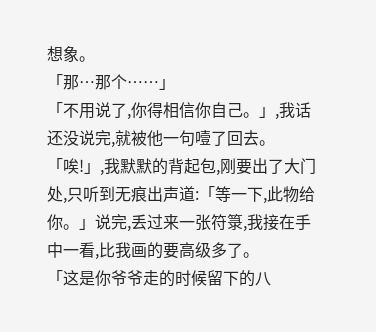想象。
「那…那个……」
「不用说了,你得相信你自己。」,我话还没说完,就被他一句噎了回去。
「唉!」,我默默的背起包,刚要出了大门处,只听到无痕出声道:「等一下,此物给你。」说完,丢过来一张符箓,我接在手中一看,比我画的要高级多了。
「这是你爷爷走的时候留下的八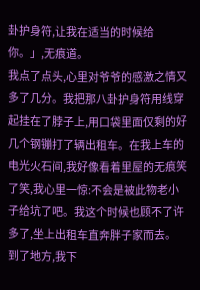卦护身符,让我在适当的时候给你。」,无痕道。
我点了点头,心里对爷爷的感激之情又多了几分。我把那八卦护身符用线穿起挂在了脖子上,用口袋里面仅剩的好几个钢镚打了辆出租车。在我上车的电光火石间,我好像看着里屋的无痕笑了笑,我心里一惊:不会是被此物老小子给坑了吧。我这个时候也顾不了许多了,坐上出租车直奔胖子家而去。
到了地方,我下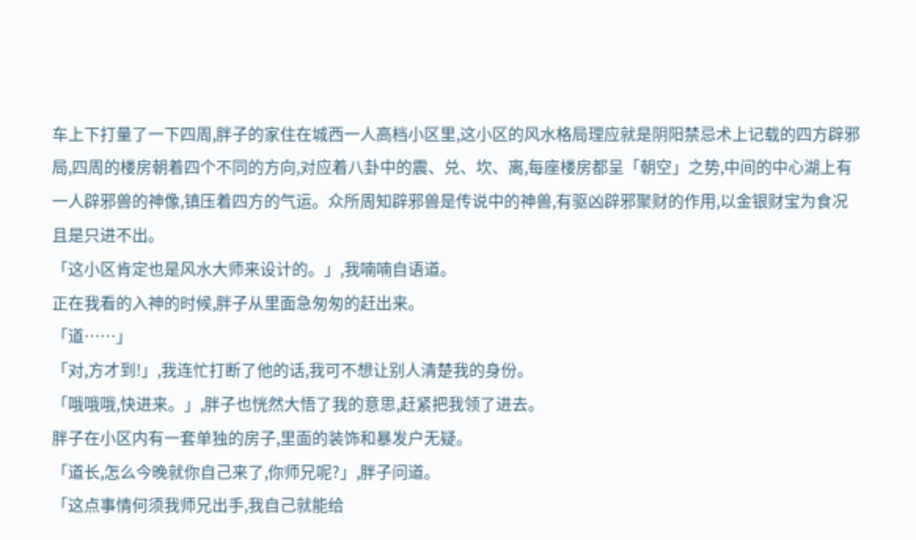车上下打量了一下四周,胖子的家住在城西一人高档小区里,这小区的风水格局理应就是阴阳禁忌术上记载的四方辟邪局,四周的楼房朝着四个不同的方向,对应着八卦中的震、兑、坎、离,每座楼房都呈「朝空」之势,中间的中心湖上有一人辟邪兽的神像,镇压着四方的气运。众所周知辟邪兽是传说中的神兽,有驱凶辟邪聚财的作用,以金银财宝为食况且是只进不出。
「这小区肯定也是风水大师来设计的。」,我喃喃自语道。
正在我看的入神的时候,胖子从里面急匆匆的赶出来。
「道……」
「对,方才到!」,我连忙打断了他的话,我可不想让别人清楚我的身份。
「哦哦哦,快进来。」,胖子也恍然大悟了我的意思,赶紧把我领了进去。
胖子在小区内有一套单独的房子,里面的装饰和暴发户无疑。
「道长,怎么今晚就你自己来了,你师兄呢?」,胖子问道。
「这点事情何须我师兄出手,我自己就能给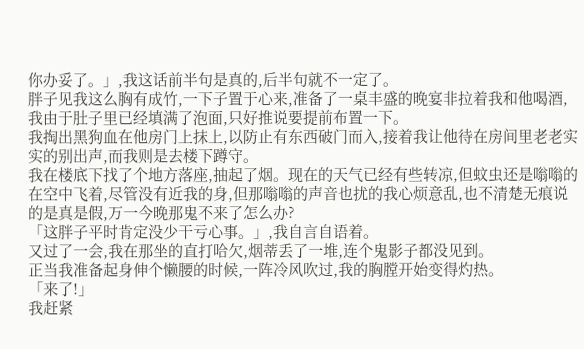你办妥了。」,我这话前半句是真的,后半句就不一定了。
胖子见我这么胸有成竹,一下子置于心来,准备了一桌丰盛的晚宴非拉着我和他喝酒,我由于肚子里已经填满了泡面,只好推说要提前布置一下。
我掏出黑狗血在他房门上抹上,以防止有东西破门而入,接着我让他待在房间里老老实实的别出声,而我则是去楼下蹲守。
我在楼底下找了个地方落座,抽起了烟。现在的天气已经有些转凉,但蚊虫还是嗡嗡的在空中飞着,尽管没有近我的身,但那嗡嗡的声音也扰的我心烦意乱,也不清楚无痕说的是真是假,万一今晚那鬼不来了怎么办?
「这胖子平时肯定没少干亏心事。」,我自言自语着。
又过了一会,我在那坐的直打哈欠,烟蒂丢了一堆,连个鬼影子都没见到。
正当我准备起身伸个懒腰的时候,一阵冷风吹过,我的胸膛开始变得灼热。
「来了!」
我赶紧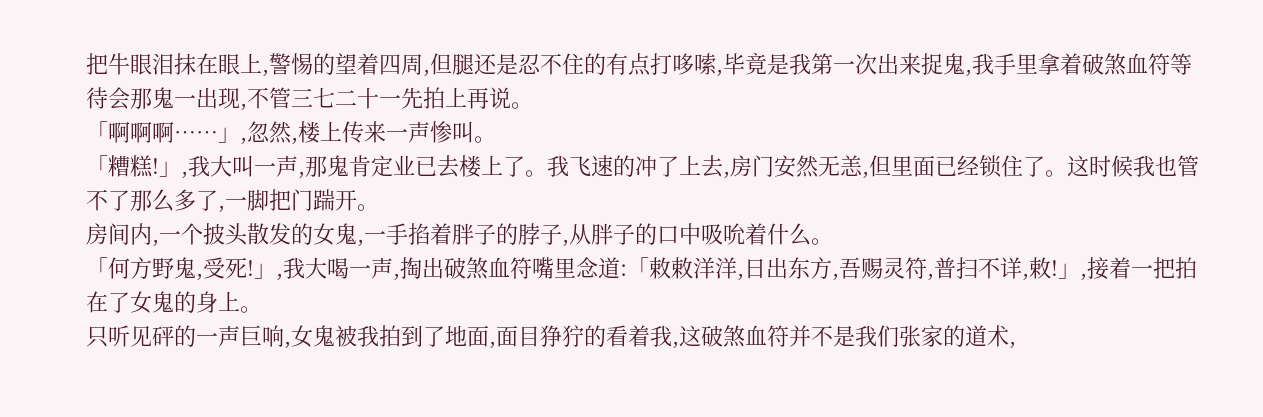把牛眼泪抹在眼上,警惕的望着四周,但腿还是忍不住的有点打哆嗦,毕竟是我第一次出来捉鬼,我手里拿着破煞血符等待会那鬼一出现,不管三七二十一先拍上再说。
「啊啊啊……」,忽然,楼上传来一声惨叫。
「糟糕!」,我大叫一声,那鬼肯定业已去楼上了。我飞速的冲了上去,房门安然无恙,但里面已经锁住了。这时候我也管不了那么多了,一脚把门踹开。
房间内,一个披头散发的女鬼,一手掐着胖子的脖子,从胖子的口中吸吮着什么。
「何方野鬼,受死!」,我大喝一声,掏出破煞血符嘴里念道:「敕敕洋洋,日出东方,吾赐灵符,普扫不详,敕!」,接着一把拍在了女鬼的身上。
只听见砰的一声巨响,女鬼被我拍到了地面,面目狰狞的看着我,这破煞血符并不是我们张家的道术,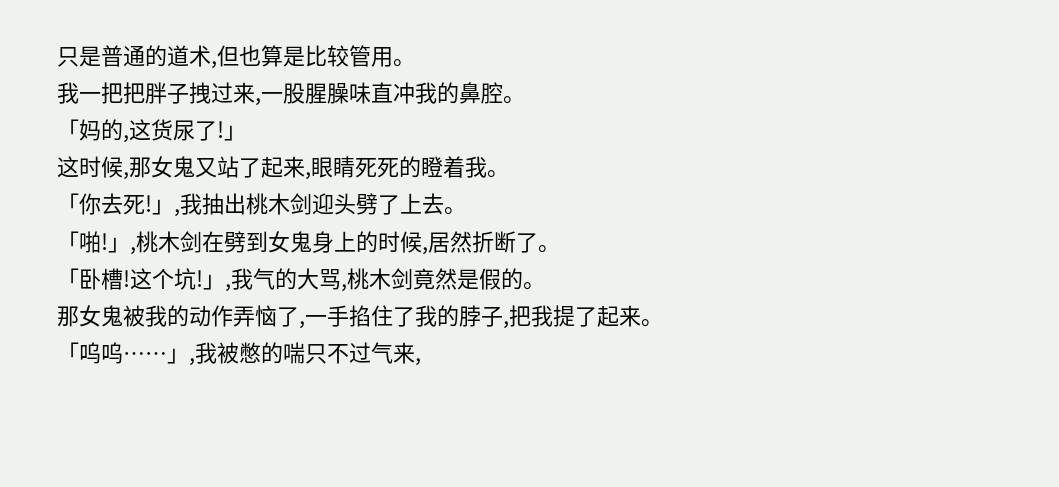只是普通的道术,但也算是比较管用。
我一把把胖子拽过来,一股腥臊味直冲我的鼻腔。
「妈的,这货尿了!」
这时候,那女鬼又站了起来,眼睛死死的瞪着我。
「你去死!」,我抽出桃木剑迎头劈了上去。
「啪!」,桃木剑在劈到女鬼身上的时候,居然折断了。
「卧槽!这个坑!」,我气的大骂,桃木剑竟然是假的。
那女鬼被我的动作弄恼了,一手掐住了我的脖子,把我提了起来。
「呜呜……」,我被憋的喘只不过气来,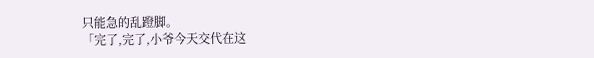只能急的乱蹬脚。
「完了,完了,小爷今天交代在这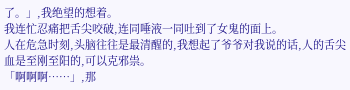了。」,我绝望的想着。
我连忙忍痛把舌尖咬破,连同唾液一同吐到了女鬼的面上。
人在危急时刻,头脑往往是最清醒的,我想起了爷爷对我说的话,人的舌尖血是至刚至阳的,可以克邪祟。
「啊啊啊……」,那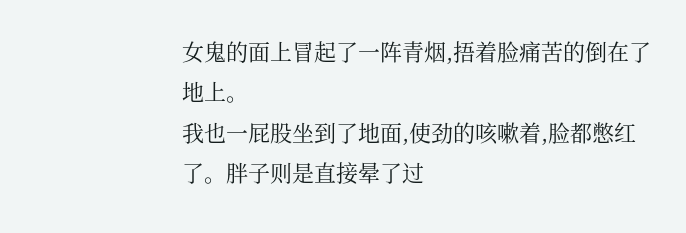女鬼的面上冒起了一阵青烟,捂着脸痛苦的倒在了地上。
我也一屁股坐到了地面,使劲的咳嗽着,脸都憋红了。胖子则是直接晕了过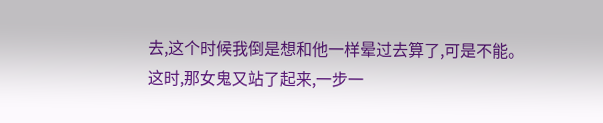去,这个时候我倒是想和他一样晕过去算了,可是不能。
这时,那女鬼又站了起来,一步一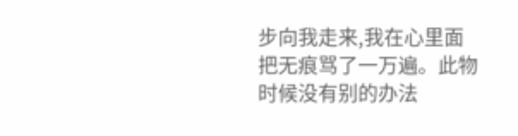步向我走来,我在心里面把无痕骂了一万遍。此物时候没有别的办法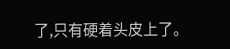了,只有硬着头皮上了。